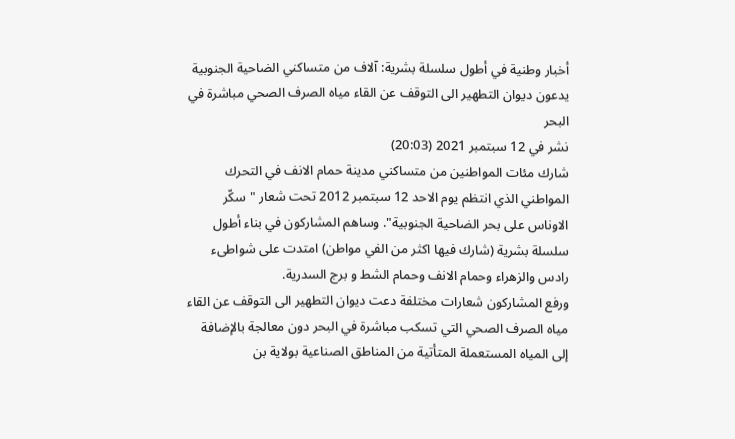أخبار وطنية في أطول سلسلة بشرية: آلاف من متساكني الضاحية الجنوبية يدعون ديوان التطهير الى التوقف عن القاء مياه الصرف الصحي مباشرة في البحر
نشر في 12 سبتمبر 2021 (20:03)
شارك مئات المواطنين من متساكني مدينة حمام الانف في التحرك المواطني الذي انتظم يوم الاحد 12 سبتمبر 2012 تحت شعار "سكّر الاوناس على بحر الضاحية الجنوبية". وساهم المشاركون في بناء أطول سلسلة بشرية (شارك فيها اكثر من الفي مواطن) امتدت على شواطىء رادس والزهراء وحمام الانف وحمام الشط و برج السدرية.
ورفع المشاركون شعارات مختلفة دعت ديوان التطهير الى التوقف عن القاء مياه الصرف الصحي التي تسكب مباشرة في البحر دون معالجة بالإضافة إلى المياه المستعملة المتأتية من المناطق الصناعية بولاية بن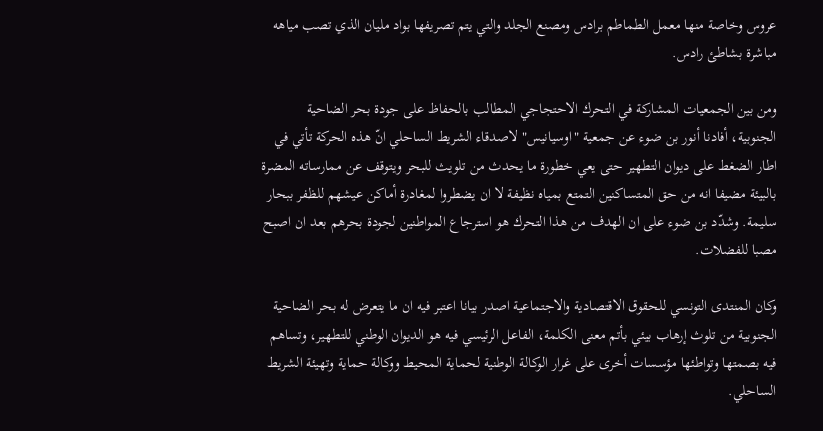عروس وخاصة منها معمل الطماطم برادس ومصنع الجلد والتي يتم تصريفها بواد مليان الذي تصب مياهه مباشرة بشاطئ رادس.

ومن بين الجمعيات المشاركة في التحرك الاحتجاجي المطالب بالحفاظ على جودة بحر الضاحية الجنوبية، أفادنا أنور بن ضوء عن جمعية "اوسيانيس" لاصدقاء الشريط الساحلي انّ هذه الحركة تأتي في اطار الضغط على ديوان التطهير حتى يعي خطورة ما يحدث من تلويث للبحر ويتوقف عن ممارساته المضرة بالبيئة مضيفا انه من حق المتساكنين التمتع بمياه نظيفة لا ان يضطروا لمغادرة أماكن عيشهم للظفر ببحار سليمة. وشدّد بن ضوء على ان الهدف من هذا التحرك هو استرجاع المواطنين لجودة بحرهم بعد ان اصبح مصبا للفضلات.

وكان المنتدى التونسي للحقوق الاقتصادية والاجتماعية اصدر بيانا اعتبر فيه ان ما يتعرض له بحر الضاحية الجنوبية من تلوث إرهاب بيئي بأتم معنى الكلمة، الفاعل الرئيسي فيه هو الديوان الوطني للتطهير، وتساهم فيه بصمتها وتواطئها مؤسسات أخرى على غرار الوكالة الوطنية لحماية المحيط ووكالة حماية وتهيئة الشريط الساحلي.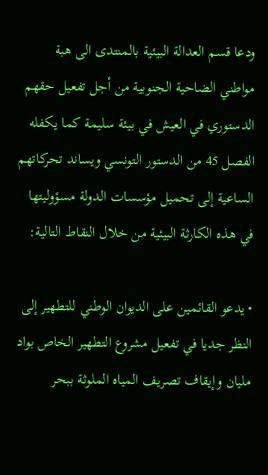ودعا قسم العدالة البيئية بالمنتدى الى هبة مواطني الضاحية الجنوبية من أجل تفعيل حقهم الدستوري في العيش في بيئة سليمة كما يكفله الفصل 45 من الدستور التونسي ويساند تحركاتهم الساعية إلى تحميل مؤسسات الدولة مسؤوليتها في هذه الكارثة البيئية من خلال النقاط التالية:

• يدعو القائمين على الديوان الوطني للتطهير إلى النظر جديا في تفعيل مشروع التطهير الخاص بواد مليان وإيقاف تصريف المياه الملوثة ببحر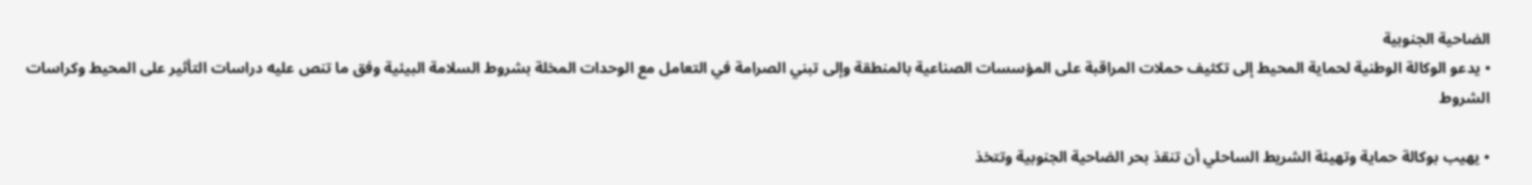الضاحية الجنوبية
• يدعو الوكالة الوطنية لحماية المحيط إلى تكثيف حملات المراقبة على المؤسسات الصناعية بالمنطقة وإلى تبني الصرامة في التعامل مع الوحدات المخلة بشروط السلامة البيئية وفق ما تنص عليه دراسات التأثير على المحيط وكراسات الشروط

• يهيب بوكالة حماية وتهيئة الشريط الساحلي أن تنقذ بحر الضاحية الجنوبية وتتخذ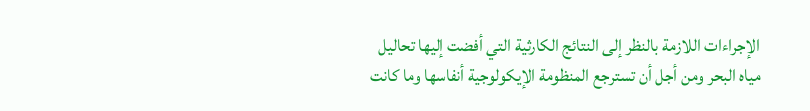الإجراءات اللازمة بالنظر إلى النتائج الكارثية التي أفضت إليها تحاليل مياه البحر ومن أجل أن تسترجع المنظومة الإيكولوجية أنفاسها وما كانت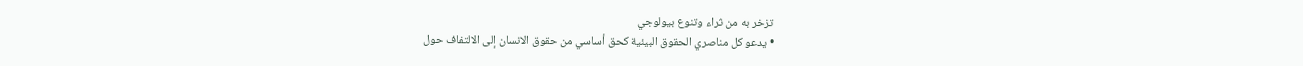تزخر به من ثراء وتنوع بيولوجي
• يدعو كل مناصري الحقوق البيئية كحق أساسي من حقوق الانسان إلى الالتفاف حول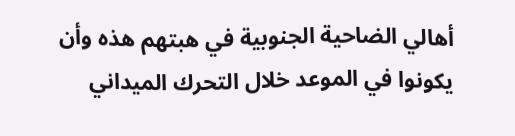أهالي الضاحية الجنوبية في هبتهم هذه وأن يكونوا في الموعد خلال التحرك الميداني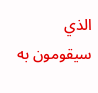الذي سيقومون به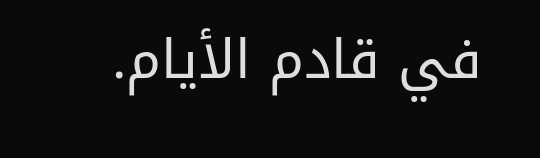في قادم الأيام.